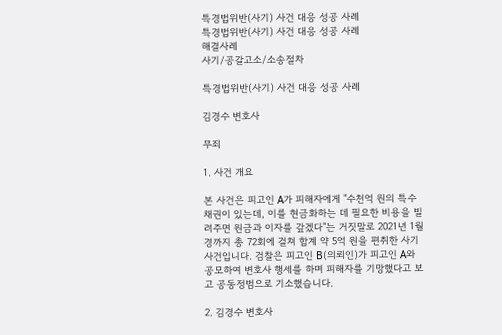특경법위반(사기) 사건 대응 성공 사례
특경법위반(사기) 사건 대응 성공 사례
해결사례
사기/공갈고소/소송절차

특경법위반(사기) 사건 대응 성공 사례

김경수 변호사

무죄

1. 사건 개요

본 사건은 피고인 A가 피해자에게 "수천억 원의 특수채권이 있는데, 이를 현금화하는 데 필요한 비용을 빌려주면 원금과 이자를 갚겠다"는 거짓말로 2021년 1월경까지 총 72회에 걸쳐 합계 약 5억 원을 편취한 사기 사건입니다. 검찰은 피고인 B(의뢰인)가 피고인 A와 공모하여 변호사 행세를 하며 피해자를 기망했다고 보고 공동정범으로 기소했습니다.

2. 김경수 변호사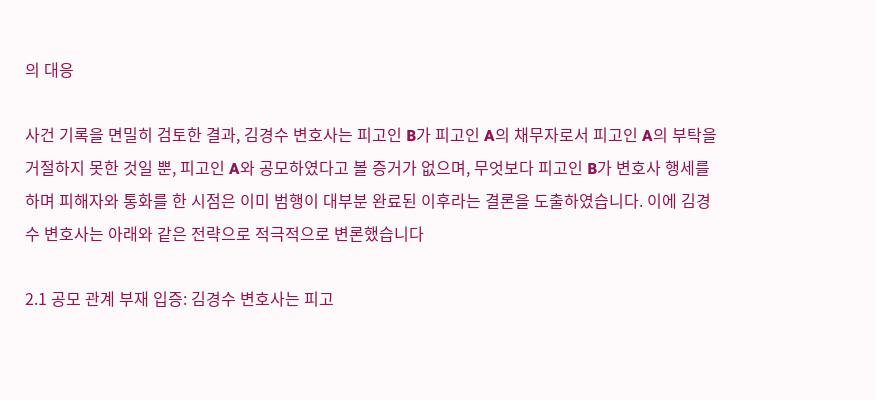의 대응

사건 기록을 면밀히 검토한 결과, 김경수 변호사는 피고인 B가 피고인 A의 채무자로서 피고인 A의 부탁을 거절하지 못한 것일 뿐, 피고인 A와 공모하였다고 볼 증거가 없으며, 무엇보다 피고인 B가 변호사 행세를 하며 피해자와 통화를 한 시점은 이미 범행이 대부분 완료된 이후라는 결론을 도출하였습니다. 이에 김경수 변호사는 아래와 같은 전략으로 적극적으로 변론했습니다

2.1 공모 관계 부재 입증: 김경수 변호사는 피고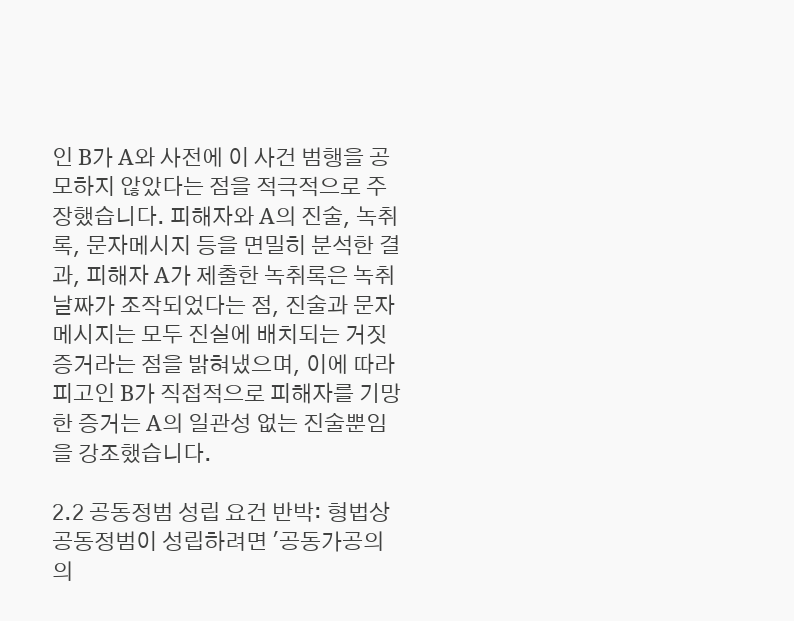인 B가 A와 사전에 이 사건 범행을 공모하지 않았다는 점을 적극적으로 주장했습니다. 피해자와 A의 진술, 녹취록, 문자메시지 등을 면밀히 분석한 결과, 피해자 A가 제출한 녹취록은 녹취날짜가 조작되었다는 점, 진술과 문자메시지는 모두 진실에 배치되는 거짓 증거라는 점을 밝혀냈으며, 이에 따라 피고인 B가 직접적으로 피해자를 기망한 증거는 A의 일관성 없는 진술뿐임을 강조했습니다.

2.2 공동정범 성립 요건 반박: 형법상 공동정범이 성립하려면 '공동가공의 의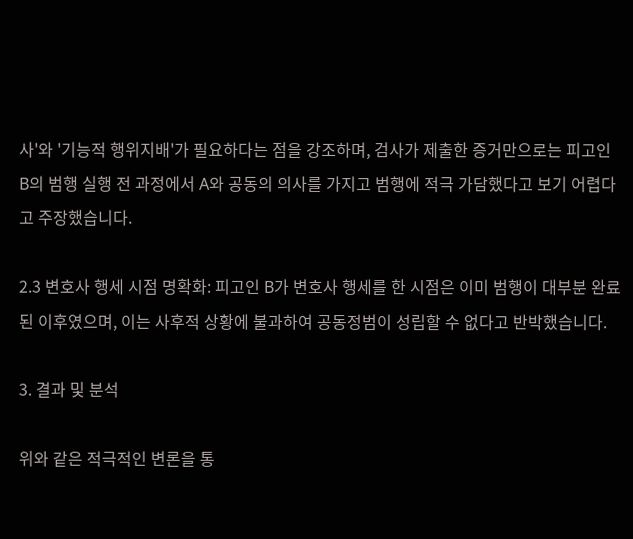사'와 '기능적 행위지배'가 필요하다는 점을 강조하며, 검사가 제출한 증거만으로는 피고인 B의 범행 실행 전 과정에서 A와 공동의 의사를 가지고 범행에 적극 가담했다고 보기 어렵다고 주장했습니다.

2.3 변호사 행세 시점 명확화: 피고인 B가 변호사 행세를 한 시점은 이미 범행이 대부분 완료된 이후였으며, 이는 사후적 상황에 불과하여 공동정범이 성립할 수 없다고 반박했습니다.

3. 결과 및 분석

위와 같은 적극적인 변론을 통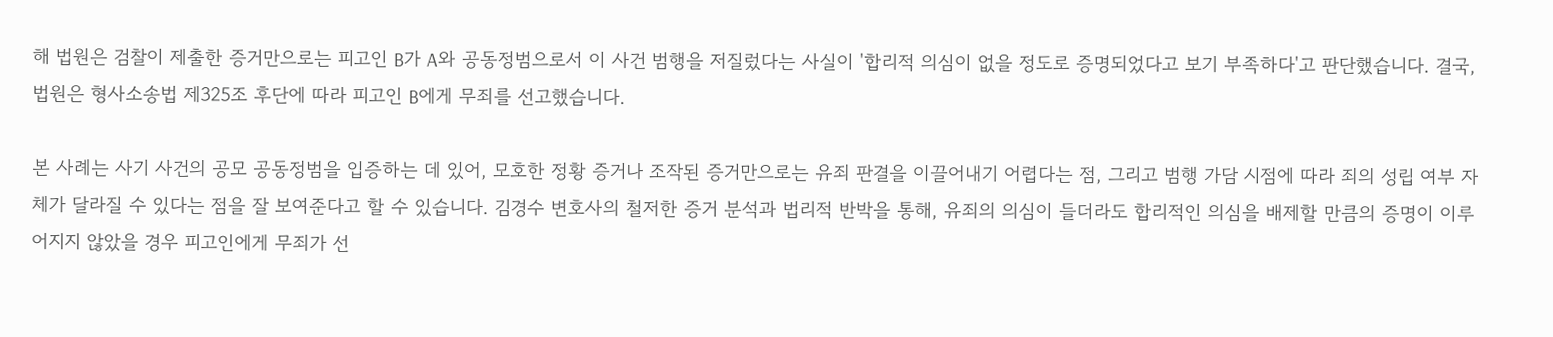해 법원은 검찰이 제출한 증거만으로는 피고인 B가 A와 공동정범으로서 이 사건 범행을 저질렀다는 사실이 '합리적 의심이 없을 정도로 증명되었다고 보기 부족하다'고 판단했습니다. 결국, 법원은 형사소송법 제325조 후단에 따라 피고인 B에게 무죄를 선고했습니다.

본 사례는 사기 사건의 공모 공동정범을 입증하는 데 있어, 모호한 정황 증거나 조작된 증거만으로는 유죄 판결을 이끌어내기 어렵다는 점, 그리고 범행 가담 시점에 따라 죄의 성립 여부 자체가 달라질 수 있다는 점을 잘 보여준다고 할 수 있습니다. 김경수 변호사의 철저한 증거 분석과 법리적 반박을 통해, 유죄의 의심이 들더라도 합리적인 의심을 배제할 만큼의 증명이 이루어지지 않았을 경우 피고인에게 무죄가 선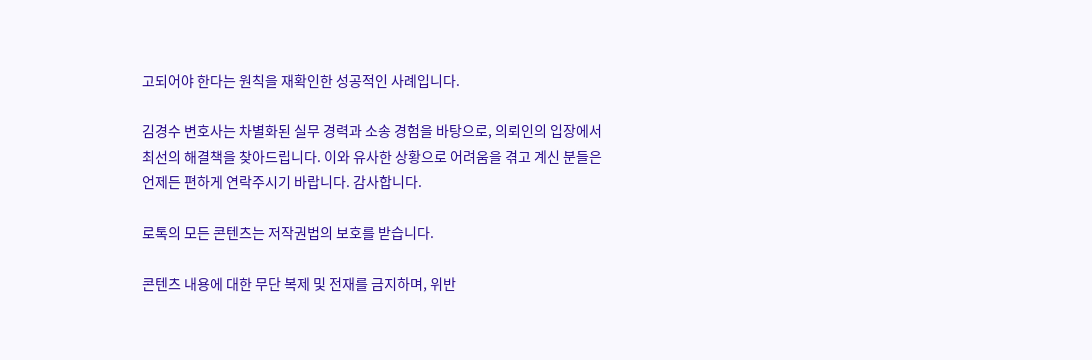고되어야 한다는 원칙을 재확인한 성공적인 사례입니다.

김경수 변호사는 차별화된 실무 경력과 소송 경험을 바탕으로, 의뢰인의 입장에서 최선의 해결책을 찾아드립니다. 이와 유사한 상황으로 어려움을 겪고 계신 분들은 언제든 편하게 연락주시기 바랍니다. 감사합니다.

로톡의 모든 콘텐츠는 저작권법의 보호를 받습니다.

콘텐츠 내용에 대한 무단 복제 및 전재를 금지하며, 위반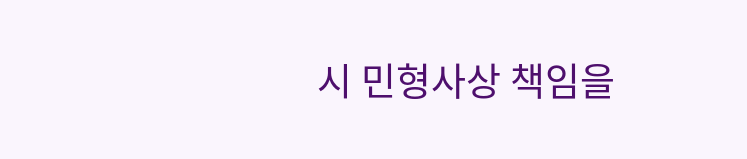시 민형사상 책임을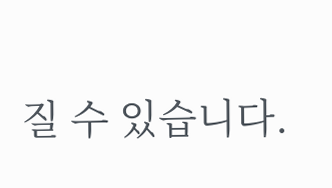질 수 있습니다.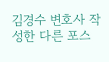김경수 변호사 작성한 다른 포스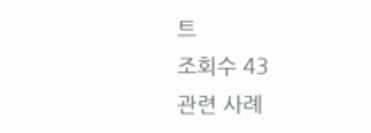트
조회수 43
관련 사례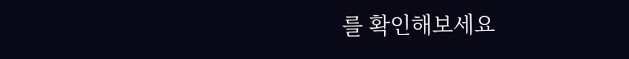를 확인해보세요